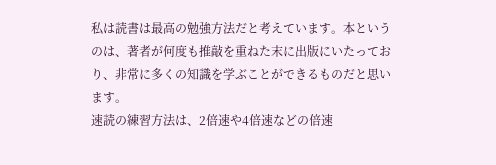私は読書は最高の勉強方法だと考えています。本というのは、著者が何度も推敲を重ねた末に出版にいたっており、非常に多くの知識を学ぶことができるものだと思います。
速読の練習方法は、2倍速や4倍速などの倍速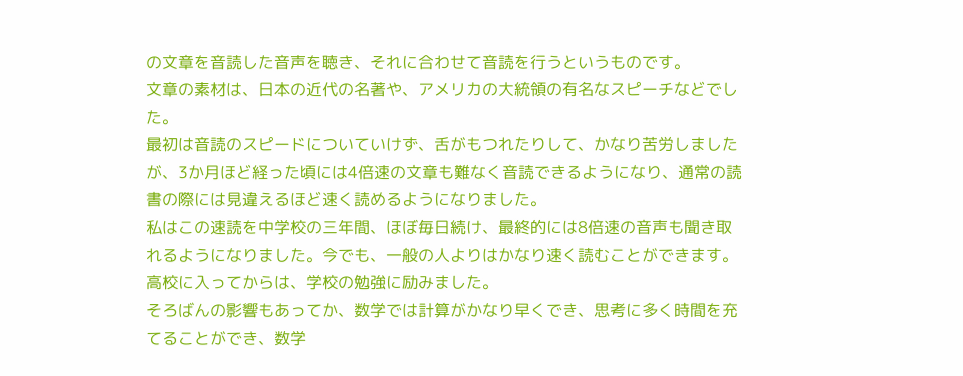の文章を音読した音声を聴き、それに合わせて音読を行うというものです。
文章の素材は、日本の近代の名著や、アメリカの大統領の有名なスピーチなどでした。
最初は音読のスピードについていけず、舌がもつれたりして、かなり苦労しましたが、3か月ほど経った頃には4倍速の文章も難なく音読できるようになり、通常の読書の際には見違えるほど速く読めるようになりました。
私はこの速読を中学校の三年間、ほぼ毎日続け、最終的には8倍速の音声も聞き取れるようになりました。今でも、一般の人よりはかなり速く読むことができます。
高校に入ってからは、学校の勉強に励みました。
そろばんの影響もあってか、数学では計算がかなり早くでき、思考に多く時間を充てることができ、数学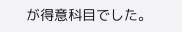が得意科目でした。